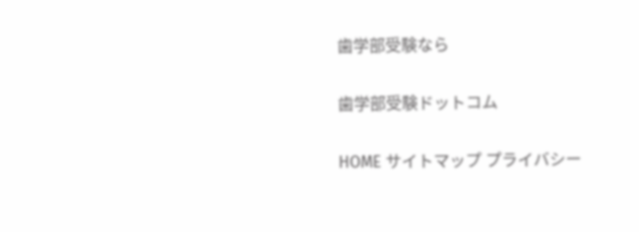歯学部受験なら

歯学部受験ドットコム

HOME サイトマップ プライバシー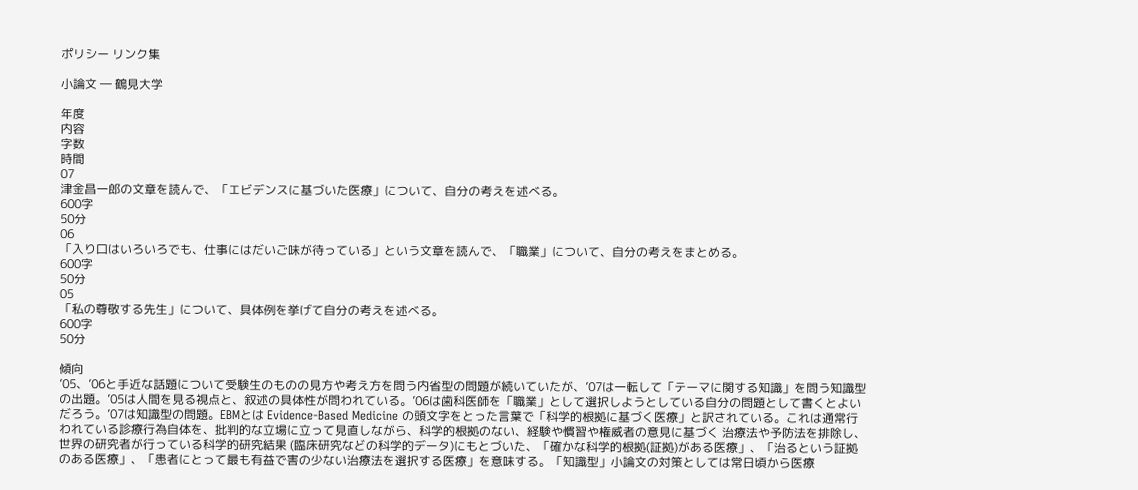ポリシー リンク集

小論文 ― 鶴見大学

年度
内容
字数
時間
07
津金昌一郎の文章を読んで、「エビデンスに基づいた医療」について、自分の考えを述べる。
600字
50分
06
「入り口はいろいろでも、仕事にはだいご味が待っている」という文章を読んで、「職業」について、自分の考えをまとめる。
600字
50分
05
「私の尊敬する先生」について、具体例を挙げて自分の考えを述べる。
600字
50分

傾向
’05、’06と手近な話題について受験生のものの見方や考え方を問う内省型の問題が続いていたが、’07は一転して「テーマに関する知識」を問う知識型の出題。’05は人間を見る視点と、叙述の具体性が問われている。’06は歯科医師を「職業」として選択しようとしている自分の問題として書くとよいだろう。’07は知識型の問題。EBMとは Evidence-Based Medicine の頭文字をとった言葉で「科学的根拠に基づく医療」と訳されている。これは通常行われている診療行為自体を、批判的な立場に立って見直しながら、科学的根拠のない、経験や慣習や権威者の意見に基づく 治療法や予防法を排除し、世界の研究者が行っている科学的研究結果 (臨床研究などの科学的データ)にもとづいた、「確かな科学的根拠(証拠)がある医療」、「治るという証拠のある医療」、「患者にとって最も有益で害の少ない治療法を選択する医療」を意味する。「知識型」小論文の対策としては常日頃から医療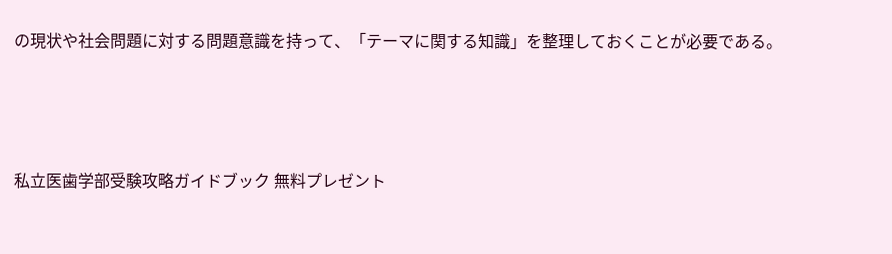の現状や社会問題に対する問題意識を持って、「テーマに関する知識」を整理しておくことが必要である。




私立医歯学部受験攻略ガイドブック 無料プレゼント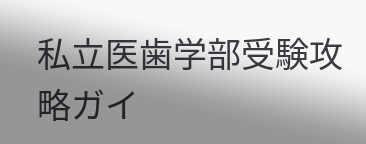私立医歯学部受験攻略ガイ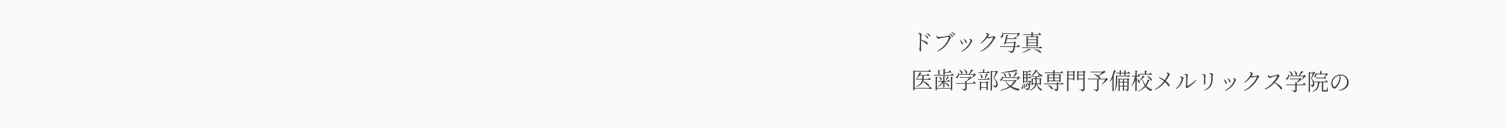ドブック写真
医歯学部受験専門予備校メルリックス学院の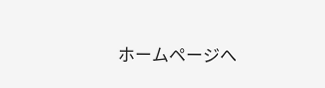ホームページへ